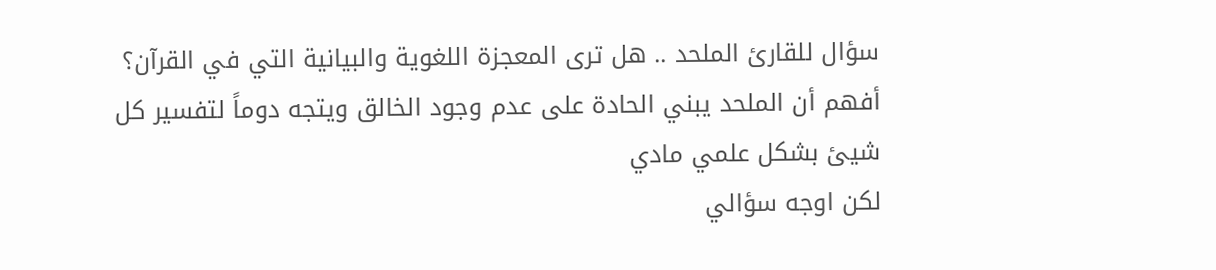سؤال للقارئ الملحد .. هل ترى المعجزة اللغوية والبيانية التي في القرآن؟
أفهم أن الملحد يبني الحادة على عدم وجود الخالق ويتجه دوماً لتفسير كل شيئ بشكل علمي مادي
لكن اوجه سؤالي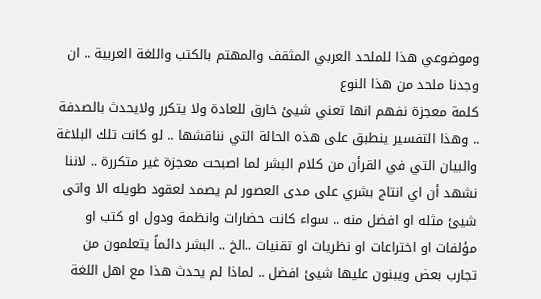وموضوعي هذا للملحد العربي المثقف والمهتم بالكتب واللغة العربية .. ان وجدنا ملحد من هذا النوع
كلمة معجزة نفهم انها تعني شيئ خارق للعادة ولا يتكرر ولايحدث بالصدفة .. وهذا التفسير ينطبق على هذه الحالة التي نناقشها .. لو كانت تلك البلاغة والبيان التي في القرأن من كلام البشر لما اصبحت معجزة غير متكررة .. لاننا نشهد أن اي انتاج بشري على مدى العصور لم يصمد لعقود طويله الا واتى شيئ مثله او افضل منه .. سواء كانت حضارات وانظمة ودول او كتب او مؤلفات او اختراعات او نظريات او تقنيات ..الخ .. البشر دائماً يتعلمون من تجارب بعض ويبنون عليها شيئ افضل .. لماذا لم يحدث هذا مع اهل اللغة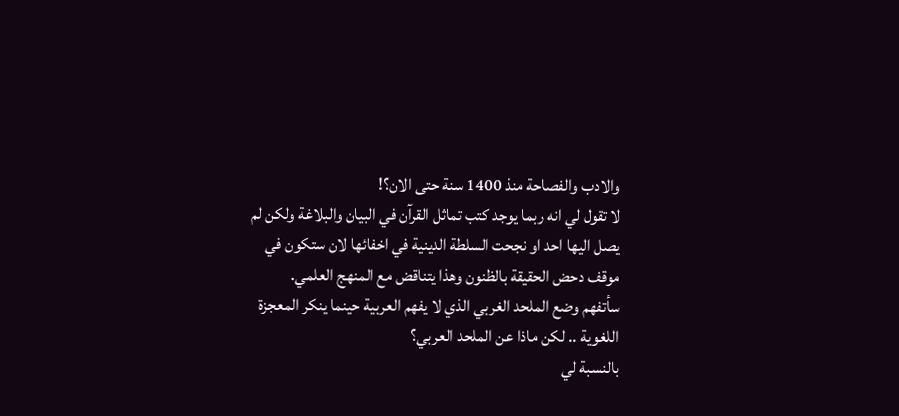والادب والفصاحة منذ 1400 سنة حتى الان؟!
لا تقول لي انه ربما يوجد كتب تماثل القرآن في البيان والبلاغة ولكن لم يصل اليها احد او نجحت السلطة الدينية في اخفائها لان ستكون في موقف دحض الحقيقة بالظنون وهذا يتناقض مع المنهج العلمي.
سأتفهم وضع الملحد الغربي الذي لا يفهم العربية حينما ينكر المعجزة اللغوية .. لكن ماذا عن الملحد العربي؟
بالنسبة لي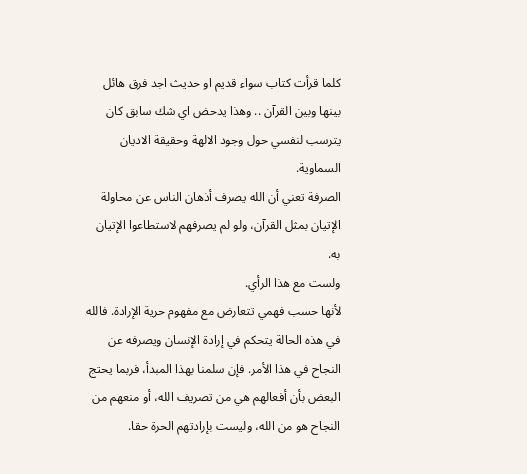كلما قرأت كتاب سواء قديم او حديث اجد فرق هائل بينها وبين القرآن .. وهذا يدحض اي شك سابق كان يترسب لنفسي حول وجود الالهة وحقيقة الاديان السماوية.
الصرفة تعني أن الله يصرف أذهان الناس عن محاولة الإتيان بمثل القرآن، ولو لم يصرفهم لاستطاعوا الإتيان به.
ولست مع هذا الرأي.
لأنها حسب فهمي تتعارض مع مفهوم حرية الإرادة. فالله في هذه الحالة يتحكم في إرادة الإنسان ويصرفه عن النجاح في هذا الأمر. فإن سلمنا بهذا المبدأ، فربما يحتج البعض بأن أفعالهم هي من تصريف الله، أو منعهم من النجاح هو من الله، وليست بإرادتهم الحرة حقا.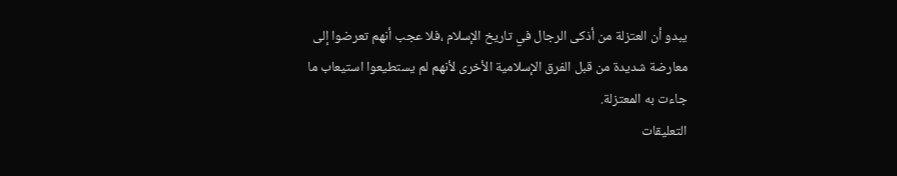يبدو أن العتزلة من أذكى الرجال في تاريخ الإسلام ،فلا عجب أنهم تعرضوا إلى معارضة شديدة من قبل الفرق الإسلامية الأخرى لأنهم لم يستطيعوا استيعاب ما جاءت به المعتزلة.
التعليقات